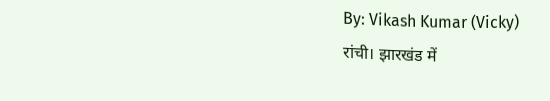By: Vikash Kumar (Vicky)
रांची। झारखंड में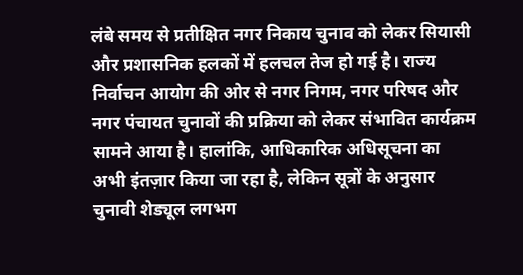लंबे समय से प्रतीक्षित नगर निकाय चुनाव को लेकर सियासी और प्रशासनिक हलकों में हलचल तेज हो गई है। राज्य निर्वाचन आयोग की ओर से नगर निगम, नगर परिषद और नगर पंचायत चुनावों की प्रक्रिया को लेकर संभावित कार्यक्रम सामने आया है। हालांकि, आधिकारिक अधिसूचना का अभी इंतज़ार किया जा रहा है, लेकिन सूत्रों के अनुसार चुनावी शेड्यूल लगभग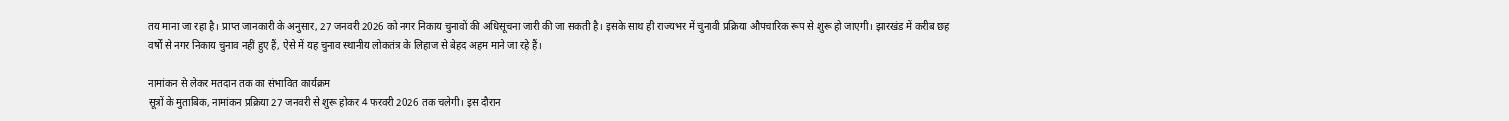तय माना जा रहा है। प्राप्त जानकारी के अनुसार, 27 जनवरी 2026 को नगर निकाय चुनावों की अधिसूचना जारी की जा सकती है। इसके साथ ही राज्यभर में चुनावी प्रक्रिया औपचारिक रूप से शुरू हो जाएगी। झारखंड में करीब छह वर्षों से नगर निकाय चुनाव नहीं हुए हैं, ऐसे में यह चुनाव स्थानीय लोकतंत्र के लिहाज से बेहद अहम माने जा रहे हैं।

नामांकन से लेकर मतदान तक का संभावित कार्यक्रम
सूत्रों के मुताबिक, नामांकन प्रक्रिया 27 जनवरी से शुरू होकर 4 फरवरी 2026 तक चलेगी। इस दौरान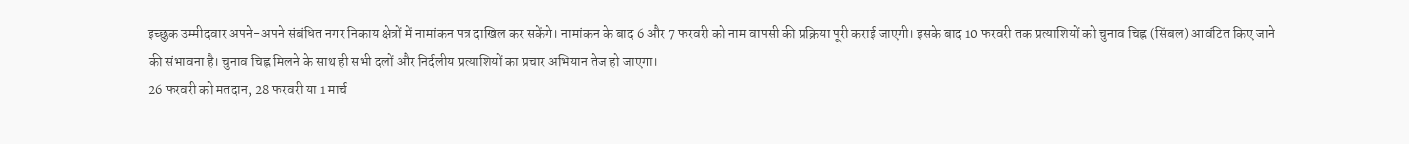इच्छुक उम्मीदवार अपने-अपने संबंधित नगर निकाय क्षेत्रों में नामांकन पत्र दाखिल कर सकेंगे। नामांकन के बाद 6 और 7 फरवरी को नाम वापसी की प्रक्रिया पूरी कराई जाएगी। इसके बाद 10 फरवरी तक प्रत्याशियों को चुनाव चिह्न (सिंबल) आवंटित किए जाने की संभावना है। चुनाव चिह्न मिलने के साथ ही सभी दलों और निर्दलीय प्रत्याशियों का प्रचार अभियान तेज हो जाएगा।
26 फरवरी को मतदान, 28 फरवरी या 1 मार्च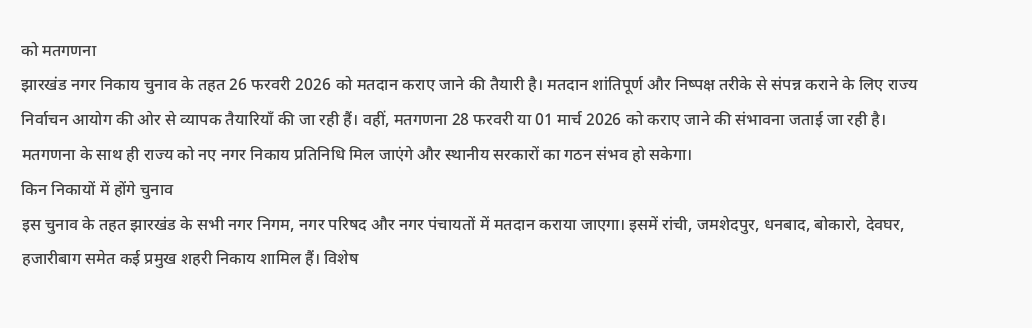को मतगणना
झारखंड नगर निकाय चुनाव के तहत 26 फरवरी 2026 को मतदान कराए जाने की तैयारी है। मतदान शांतिपूर्ण और निष्पक्ष तरीके से संपन्न कराने के लिए राज्य निर्वाचन आयोग की ओर से व्यापक तैयारियाँ की जा रही हैं। वहीं, मतगणना 28 फरवरी या 01 मार्च 2026 को कराए जाने की संभावना जताई जा रही है। मतगणना के साथ ही राज्य को नए नगर निकाय प्रतिनिधि मिल जाएंगे और स्थानीय सरकारों का गठन संभव हो सकेगा।
किन निकायों में होंगे चुनाव
इस चुनाव के तहत झारखंड के सभी नगर निगम, नगर परिषद और नगर पंचायतों में मतदान कराया जाएगा। इसमें रांची, जमशेदपुर, धनबाद, बोकारो, देवघर, हजारीबाग समेत कई प्रमुख शहरी निकाय शामिल हैं। विशेष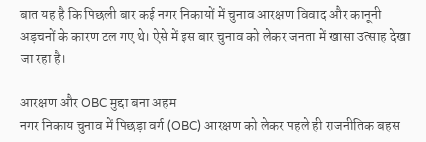बात यह है कि पिछली बार कई नगर निकायों में चुनाव आरक्षण विवाद और कानूनी अड़चनों के कारण टल गए थे। ऐसे में इस बार चुनाव को लेकर जनता में खासा उत्साह देखा जा रहा है।

आरक्षण और OBC मुद्दा बना अहम
नगर निकाय चुनाव में पिछड़ा वर्ग (OBC) आरक्षण को लेकर पहले ही राजनीतिक बहस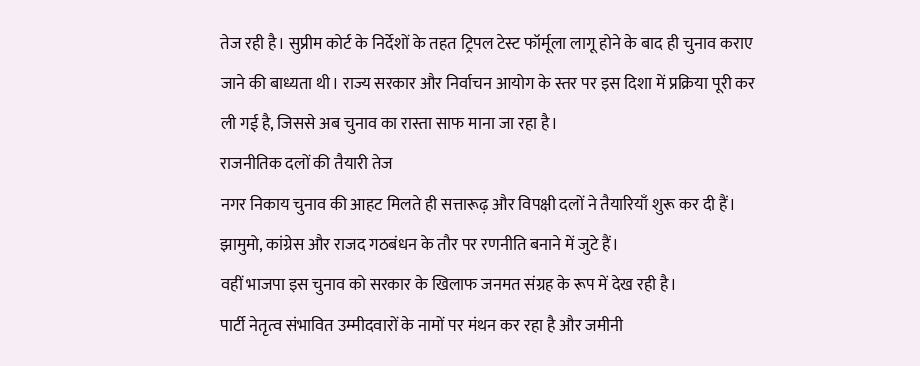तेज रही है। सुप्रीम कोर्ट के निर्देशों के तहत ट्रिपल टेस्ट फॉर्मूला लागू होने के बाद ही चुनाव कराए जाने की बाध्यता थी। राज्य सरकार और निर्वाचन आयोग के स्तर पर इस दिशा में प्रक्रिया पूरी कर ली गई है, जिससे अब चुनाव का रास्ता साफ माना जा रहा है।
राजनीतिक दलों की तैयारी तेज
नगर निकाय चुनाव की आहट मिलते ही सत्तारूढ़ और विपक्षी दलों ने तैयारियाँ शुरू कर दी हैं।
झामुमो, कांग्रेस और राजद गठबंधन के तौर पर रणनीति बनाने में जुटे हैं।
वहीं भाजपा इस चुनाव को सरकार के खिलाफ जनमत संग्रह के रूप में देख रही है।
पार्टी नेतृत्व संभावित उम्मीदवारों के नामों पर मंथन कर रहा है और जमीनी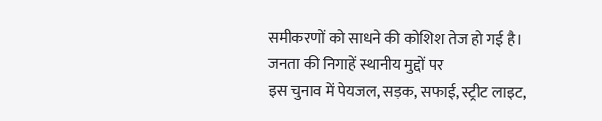समीकरणों को साधने की कोशिश तेज हो गई है।
जनता की निगाहें स्थानीय मुद्दों पर
इस चुनाव में पेयजल, सड़क, सफाई, स्ट्रीट लाइट,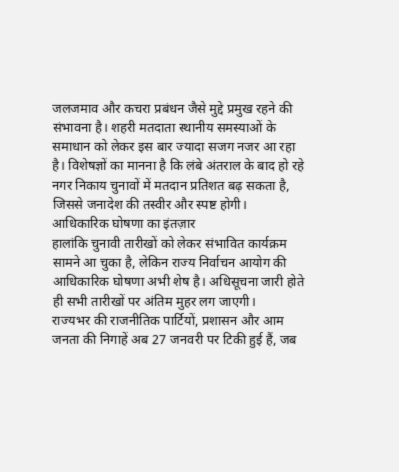जलजमाव और कचरा प्रबंधन जैसे मुद्दे प्रमुख रहने की संभावना है। शहरी मतदाता स्थानीय समस्याओं के समाधान को लेकर इस बार ज्यादा सजग नजर आ रहा है। विशेषज्ञों का मानना है कि लंबे अंतराल के बाद हो रहे नगर निकाय चुनावों में मतदान प्रतिशत बढ़ सकता है, जिससे जनादेश की तस्वीर और स्पष्ट होगी।
आधिकारिक घोषणा का इंतज़ार
हालांकि चुनावी तारीखों को लेकर संभावित कार्यक्रम सामने आ चुका है, लेकिन राज्य निर्वाचन आयोग की आधिकारिक घोषणा अभी शेष है। अधिसूचना जारी होते ही सभी तारीखों पर अंतिम मुहर लग जाएगी।
राज्यभर की राजनीतिक पार्टियों, प्रशासन और आम जनता की निगाहें अब 27 जनवरी पर टिकी हुई हैं, जब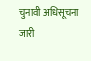चुनावी अधिसूचना जारी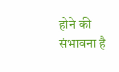होने की संभावना है